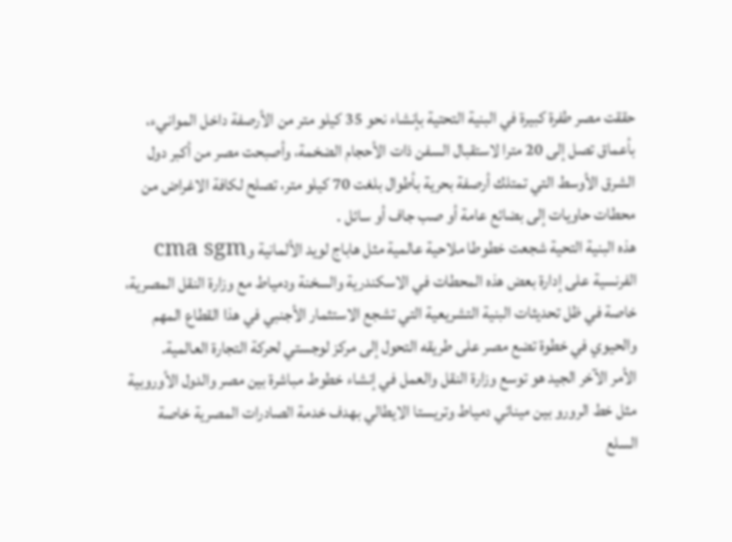حققت مصر طفرة كبيرة في البنية التحتية بإنشاء نحو 35 كيلو متر من الأرصفة داخل الموانيء، بأعماق تصل إلى 20 مترا لاستقبال السفن ذات الأحجام الضخمة، وأصبحت مصر من أكبر دول الشرق الأوسط التي تمتلك أرصفة بحرية بأطوال بلغت 70 كيلو متر، تصلح لكافة الاغراض من محطات حاويات إلى بضائع عامة أو صب جاف أو سائل .
هذه البنية التحية شجعت خطوطا ملاحية عالمية مثل هاباج لويد الألمانية وcma sgm الفرنسية على إدارة بعض هذه المحطات في الاسكندرية والسخنة ودمياط مع وزارة النقل المصرية، خاصة في ظل تحديثات البنية التشريعية التي تشجع الاستثمار الأجنبي في هذا القطاع المهم والحيوي في خطوة تضع مصر على طريقه التحول إلى مركز لوجستي لحركة التجارة العالمية.
الأمر الآخر الجيد هو توسع وزارة النقل والعمل في إنشاء خطوط مباشرة بين مصر والدول الأوروبية مثل خط الرورو بين مينائي دمياط وتريستا الايطالي بهدف خدمة الصادرات المصرية خاصة السلع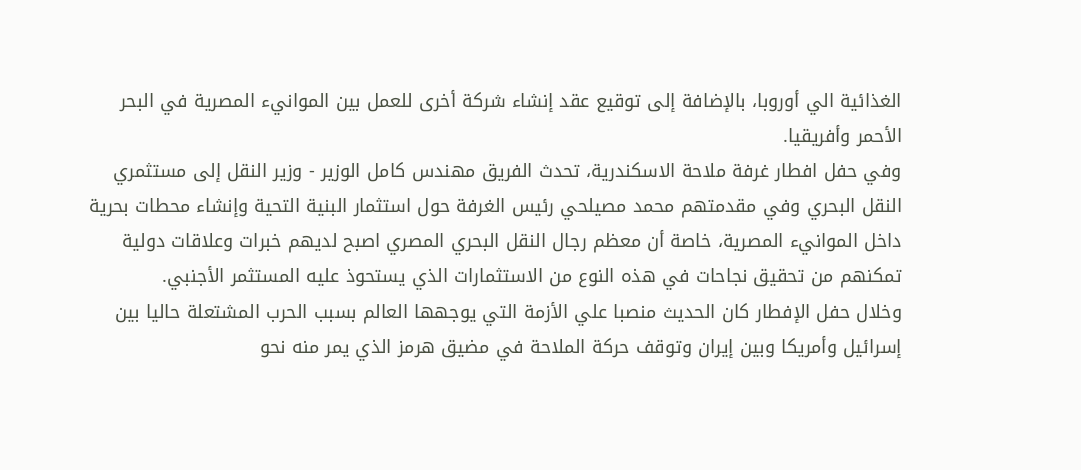الغذائية الي أوروبا، بالإضافة إلى توقيع عقد إنشاء شركة أخرى للعمل بين الموانيء المصرية في البحر الأحمر وأفريقيا.
وفي حفل افطار غرفة ملاحة الاسكندرية، تحدث الفريق مهندس كامل الوزير - وزير النقل إلى مستثمري النقل البحري وفي مقدمتهم محمد مصيلحي رئيس الغرفة حول استثمار البنية التحية وإنشاء محطات بحرية داخل الموانيء المصرية، خاصة أن معظم رجال النقل البحري المصري اصبح لديهم خبرات وعلاقات دولية تمكنهم من تحقيق نجاحات في هذه النوع من الاستثمارات الذي يستحوذ عليه المستثمر الأجنبي.
وخلال حفل الإفطار كان الحديث منصبا علي الأزمة التي يوجهها العالم بسبب الحرب المشتعلة حاليا بين إسرائيل وأمريكا وبين إيران وتوقف حركة الملاحة في مضيق هرمز الذي يمر منه نحو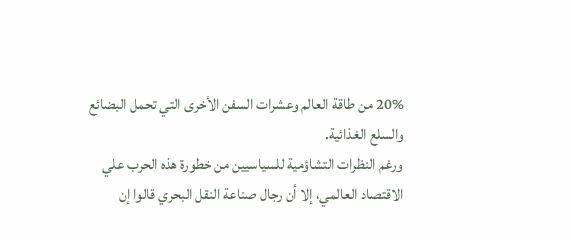20% من طاقة العالم وعشرات السفن الأخرى التي تحمل البضائع والسلع الغذائية.
ورغم النظرات التشاؤمية للسياسيين من خطورة هذه الحرب علي الاقتصاد العالمي، إلا أن رجال صناعة النقل البحري قالوا إن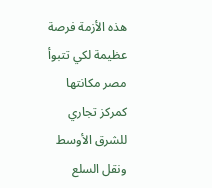هذه الأزمة فرصة عظيمة لكي تتبوأ مصر مكانتها كمركز تجاري للشرق الأوسط ونقل السلع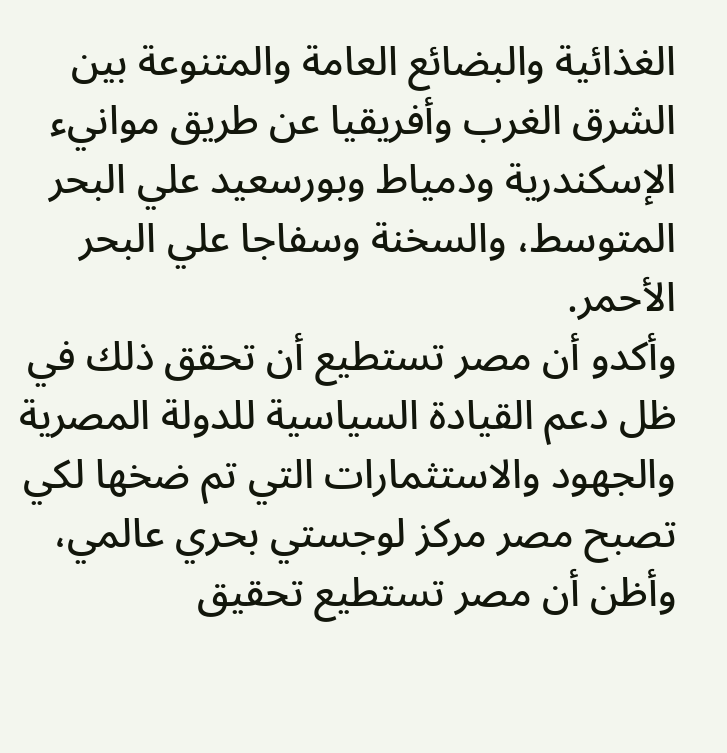الغذائية والبضائع العامة والمتنوعة بين الشرق الغرب وأفريقيا عن طريق موانيء الإسكندرية ودمياط وبورسعيد علي البحر المتوسط، والسخنة وسفاجا علي البحر الأحمر.
وأكدو أن مصر تستطيع أن تحقق ذلك في ظل دعم القيادة السياسية للدولة المصرية والجهود والاستثمارات التي تم ضخها لكي تصبح مصر مركز لوجستي بحري عالمي، وأظن أن مصر تستطيع تحقيق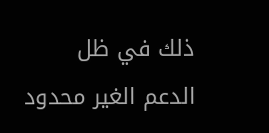ذلك في ظل الدعم الغير محدود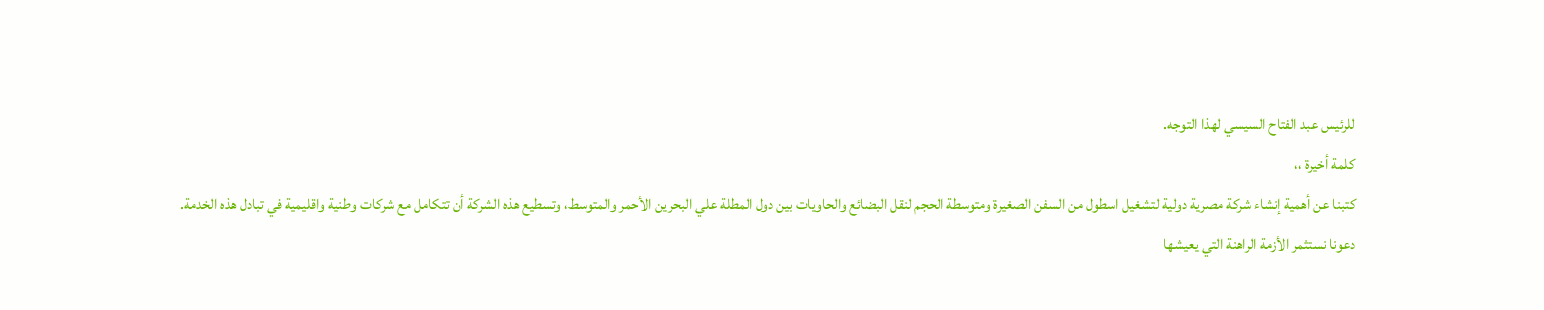للرئيس عبد الفتاح السيسي لهذا التوجه.
كلمة أخيرة ،،
كتبنا عن أهمية إنشاء شركة مصرية دولية لتشغيل اسطول من السفن الصغيرة ومتوسطة الحجم لنقل البضائع والحاويات بين دول المطلة علي البحرين الأحمر والمتوسط، وتسطيع هذه الشركة أن تتكامل مع شركات وطنية واقليمية في تبادل هذه الخدمة.
دعونا نستثمر الأزمة الراهنة التي يعيشها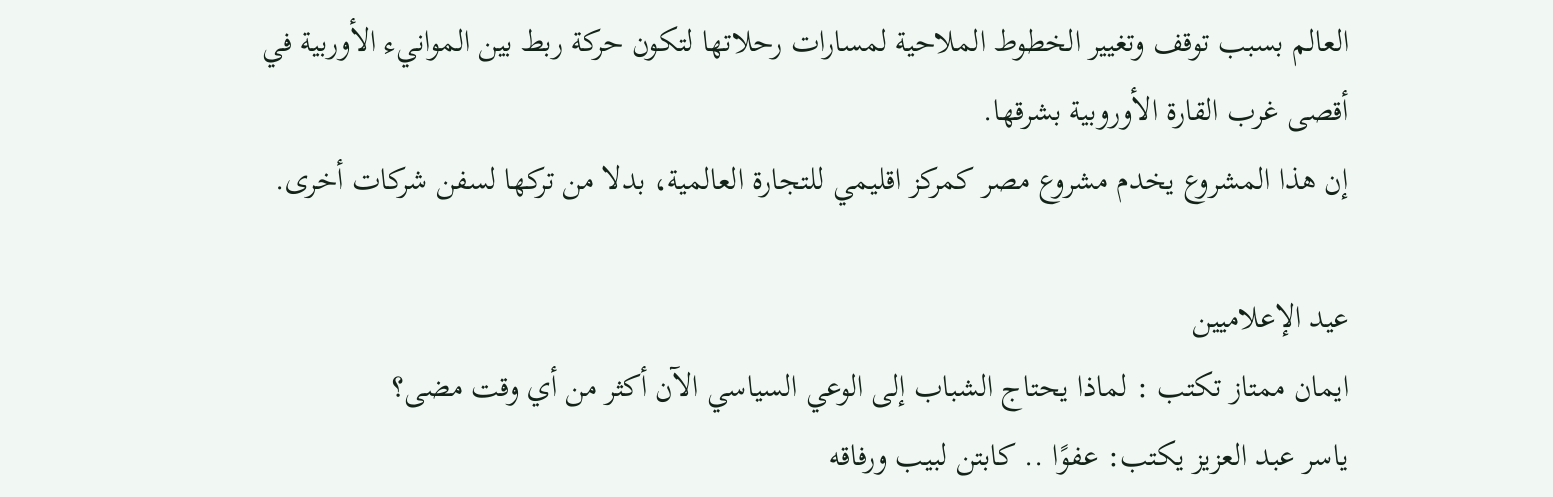العالم بسبب توقف وتغيير الخطوط الملاحية لمسارات رحلاتها لتكون حركة ربط بين الموانيء الأوربية في أقصى غرب القارة الأوروبية بشرقها.
إن هذا المشروع يخدم مشروع مصر كمركز اقليمي للتجارة العالمية، بدلا من تركها لسفن شركات أخرى.

عيد الإعلاميين
ايمان ممتاز تكتب : لماذا يحتاج الشباب إلى الوعي السياسي الآن أكثر من أي وقت مضى؟
ياسر عبد العزيز يكتب: عفوًا .. كابتن لبيب ورفاقه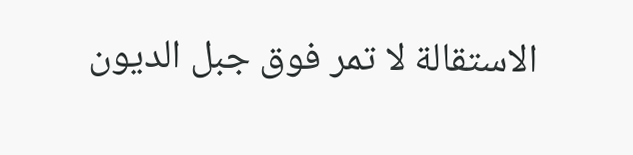الاستقالة لا تمر فوق جبل الديون